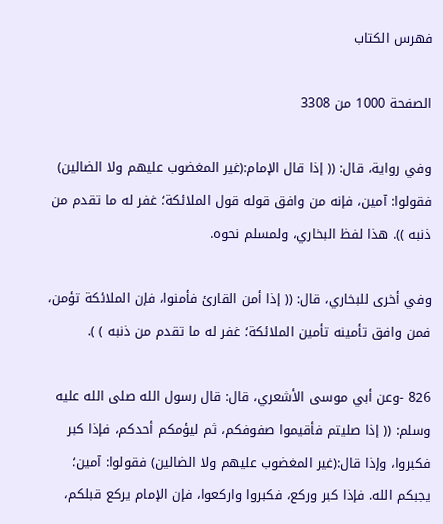فهرس الكتاب

الصفحة 1000 من 3308

وفي رواية، قال: (( إذا قال الإمام:(غير المغضوب عليهم ولا الضالين) فقولوا: آمين، فإنه من وافق قوله قول الملائكة؛ غفر له ما تقدم من ذنبه )). هذا لفظ البخاري، ولمسلم نحوه.

وفي أخرى للبخاري، قال: (( إذا أمن القارئ فأمنوا، فإن الملائكة تؤمن، فمن وافق تأمينه تأمين الملائكة؛ غفر له ما تقدم من ذنبه ) ).

826 -وعن أبي موسى الأشعري، قال: قال رسول الله صلى الله عليه وسلم: (( إذا صليتم فأقيموا صفوفكم، ثم ليؤمكم أحدكم، فإذا كبر فكبروا، وإذا قال:(غير المغضوب عليهم ولا الضالين) فقولوا: آمين؛ يجبكم الله. فإذا كبر وركع، فكبروا واركعوا، فإن الإمام يركع قبلكم،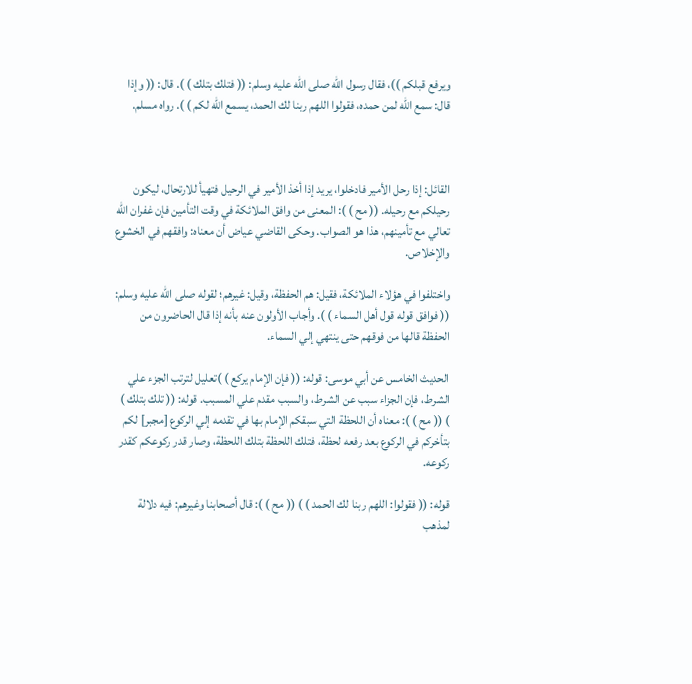ويرفع قبلكم ))، فقال رسول الله صلى الله عليه وسلم: (( فتلك بتلك ) ). قال: (( وإذا قال: سمع الله لمن حمده، فقولوا اللهم ربنا لك الحمد، يسمع الله لكم ) ). رواه مسلم.



القائل: إذا رحل الأمير فادخلوا، يريد إذا أخذ الأمير في الرحيل فتهيأ للارتحال، ليكون رحيلكم مع رحيله. (( مح ) ): المعنى من وافق الملائكة في وقت التأمين فإن غفران الله تعالي مع تأمينهم، هذا هو الصواب. وحكى القاضي عياض أن معناه: وافقهم في الخشوع والإخلاص.

واختلفوا في هؤلاء الملائكة، فقيل: هم الحفظة، وقيل: غيرهم؛ لقوله صلى الله عليه وسلم: (( فوافق قوله قول أهل السماء ) ). وأجاب الأولون عنه بأنه إذا قال الحاضرون من الحفظة قالها من فوقهم حتى ينتهي إلي السماء.

الحديث الخامس عن أبي موسى: قوله: (( فإن الإمام يركع ) )تعليل لترتب الجزء علي الشرط، فإن الجزاء سبب عن الشرط، والسبب مقدم علي المسبب. قوله: (( تلك بتلك ) ) (( مح ) ): معناه أن اللحظة التي سبقكم الإمام بها في تقدمه إلي الركوع [مجبر] لكم بتأخركم في الركوع بعد رفعه لحظة، فتلك اللحظة بتلك اللحظة، وصار قدر ركوعكم كقدر ركوعه.

قوله: (( فقولوا: اللهم ربنا لك الحمد ) ) (( مح ) ): قال أصحابنا وغيرهم: فيه دلالة لمذهب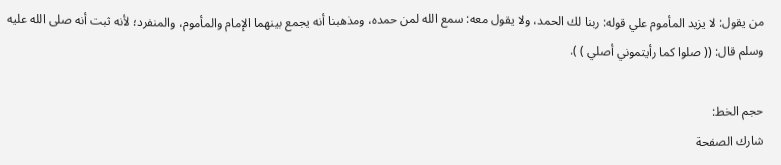من يقول: لا يزيد المأموم علي قوله: ربنا لك الحمد، ولا يقول معه: سمع الله لمن حمده، ومذهبنا أنه يجمع بينهما الإمام والمأموم، والمنفرد؛ لأنه ثبت أنه صلى الله عليه وسلم قال: (( صلوا كما رأيتموني أصلي ) ).

حجم الخط:
شارك الصفحة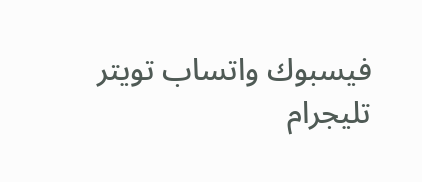فيسبوك واتساب تويتر تليجرام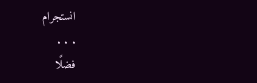انستجرام
. . .
فضلًا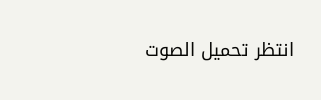انتظر تحميل الصوت